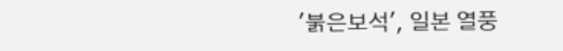'붉은보석', 일본 열풍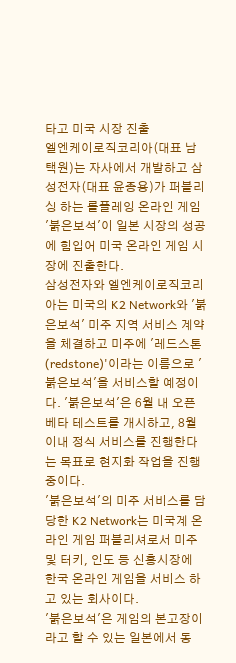타고 미국 시장 진출
엘엔케이로직코리아(대표 남택원)는 자사에서 개발하고 삼성전자(대표 윤종용)가 퍼블리싱 하는 롤플레잉 온라인 게임 '붉은보석'이 일본 시장의 성공에 힘입어 미국 온라인 게임 시장에 진출한다.
삼성전자와 엘엔케이로직코리아는 미국의 K2 Network와 '붉은보석' 미주 지역 서비스 계약을 체결하고 미주에 '레드스톤(redstone)'이라는 이름으로 '붉은보석'을 서비스할 예정이다. '붉은보석'은 6월 내 오픈베타 테스트를 개시하고, 8월 이내 정식 서비스를 진행한다는 목표로 현지화 작업을 진행 중이다.
'붉은보석'의 미주 서비스를 담당한 K2 Network는 미국계 온라인 게임 퍼블리셔로서 미주 및 터키, 인도 등 신흥시장에 한국 온라인 게임을 서비스 하고 있는 회사이다.
'붉은보석'은 게임의 본고장이라고 할 수 있는 일본에서 동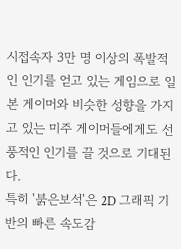시접속자 3만 명 이상의 폭발적인 인기를 얻고 있는 게임으로 일본 게이머와 비슷한 성향을 가지고 있는 미주 게이머들에게도 선풍적인 인기를 끌 것으로 기대된다.
특히 '붉은보석'은 2D 그래픽 기반의 빠른 속도감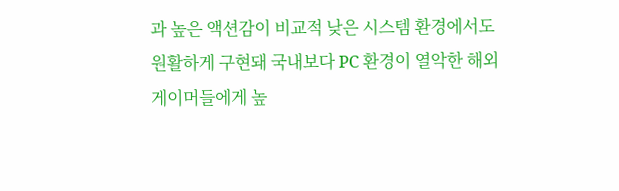과 높은 액션감이 비교적 낮은 시스템 환경에서도 원활하게 구현돼 국내보다 PC 환경이 열악한 해외 게이머들에게 높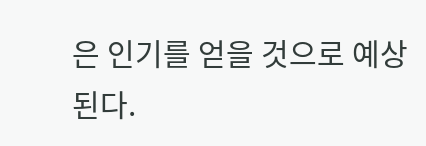은 인기를 얻을 것으로 예상된다.